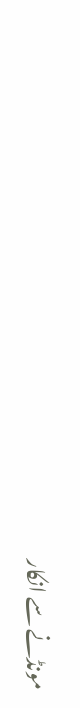مونڈنے سے انکار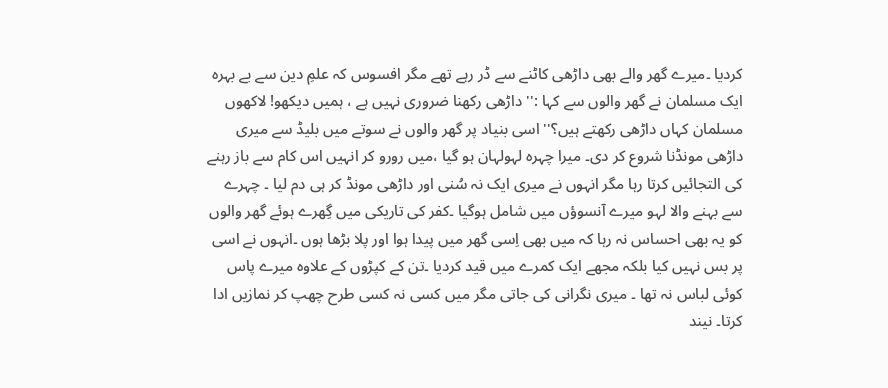کردیا ۔میرے گھر والے بھی داڑھی کاٹنے سے ڈر رہے تھے مگر افسوس کہ علمِ دین سے بے بہرہ ایک مسلمان نے گھر والوں سے کہا :'' داڑھی رکھنا ضروری نہيں ہے ، ہميں دیکھو! لاکھوں مسلمان کہاں داڑھی رکھتے ہيں؟''اسی بنياد پر گھر والوں نے سوتے ميں بلیڈ سے ميری داڑھی مونڈنا شروع کر دی۔ ميرا چہرہ لہولہان ہو گيا ،ميں رورو کر انہیں اس کام سے باز رہنے کی التجائیں کرتا رہا مگر انہوں نے میری ایک نہ سُنی اور داڑھی مونڈ کر ہی دم لیا ۔ چہرے سے بہنے والا لہو میرے آنسوؤں میں شامل ہوگیا ۔کفر کی تاریکی میں گِھرے ہوئے گھر والوں کو یہ بھی احساس نہ رہا کہ میں بھی اِسی گھر میں پیدا ہوا اور پلا بڑھا ہوں ۔انہوں نے اسی پر بس نہیں کیا بلکہ مجھے ایک کمرے میں قید کردیا ۔تن کے کپڑوں کے علاوہ میرے پاس کوئی لباس نہ تھا ۔ میری نگرانی کی جاتی مگر میں کسی نہ کسی طرح چھپ کر نمازیں ادا کرتا۔ نیند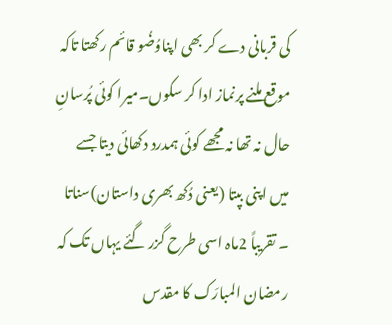کی قربانی دے کر بھی اپناوُضُو قائم رکھتا تاکہ موقع ملنے پرنماز ادا کر سکوں۔میرا کوئی پُرسانِ حال نہ تھا نہ مجھے کوئی ہمدرد دکھائی دیتا جسے میں اپنی بپتا (یعنی دُکھ بھری داستان)سناتا ۔ تقریباً 2ماہ اسی طرح گزر گئے یہاں تک کہ رمضان المبارَک کا مقدس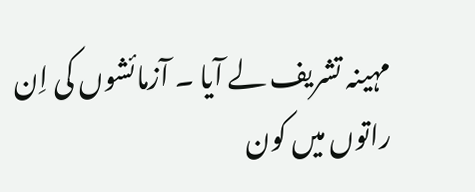مہينہ تشريف لے آيا ۔ آزمائشوں کی اِن راتوں میں کون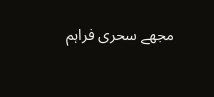مجھے سحری فراہم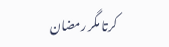کرتا مگر رمضان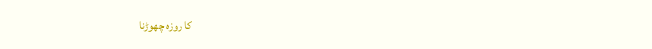کا روزہ چھوڑنا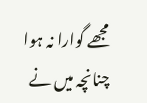مجھے گوارا نہ ہوا چنانچہ ميں نے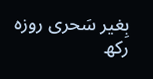بِغير سَحری روزہ رکھ